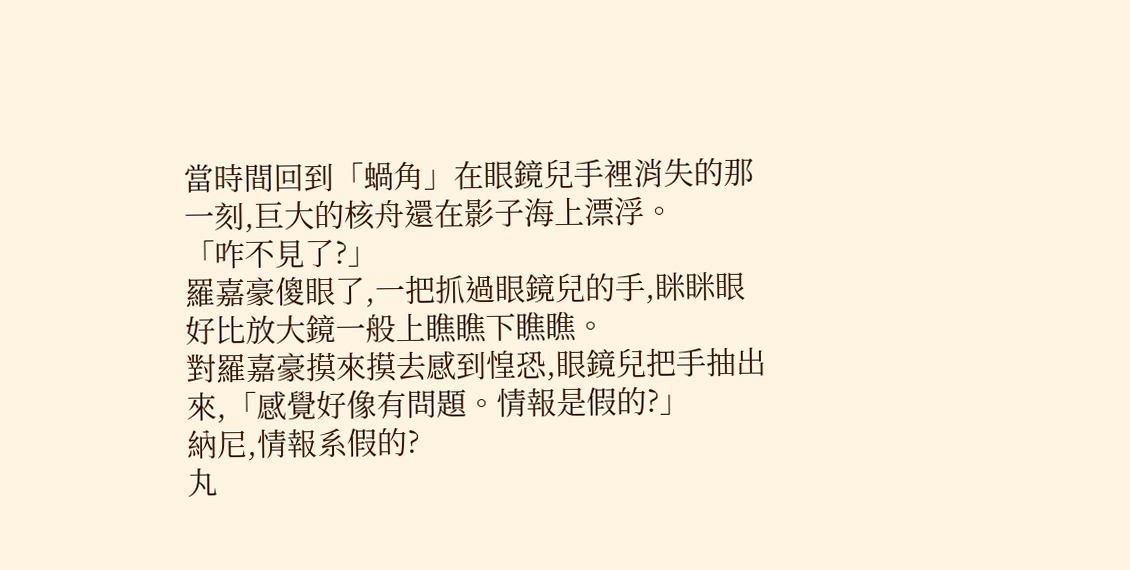當時間回到「蝸角」在眼鏡兒手裡消失的那一刻,巨大的核舟還在影子海上漂浮。
「咋不見了?」
羅嘉豪傻眼了,一把抓過眼鏡兒的手,眯眯眼好比放大鏡一般上瞧瞧下瞧瞧。
對羅嘉豪摸來摸去感到惶恐,眼鏡兒把手抽出來,「感覺好像有問題。情報是假的?」
納尼,情報系假的?
丸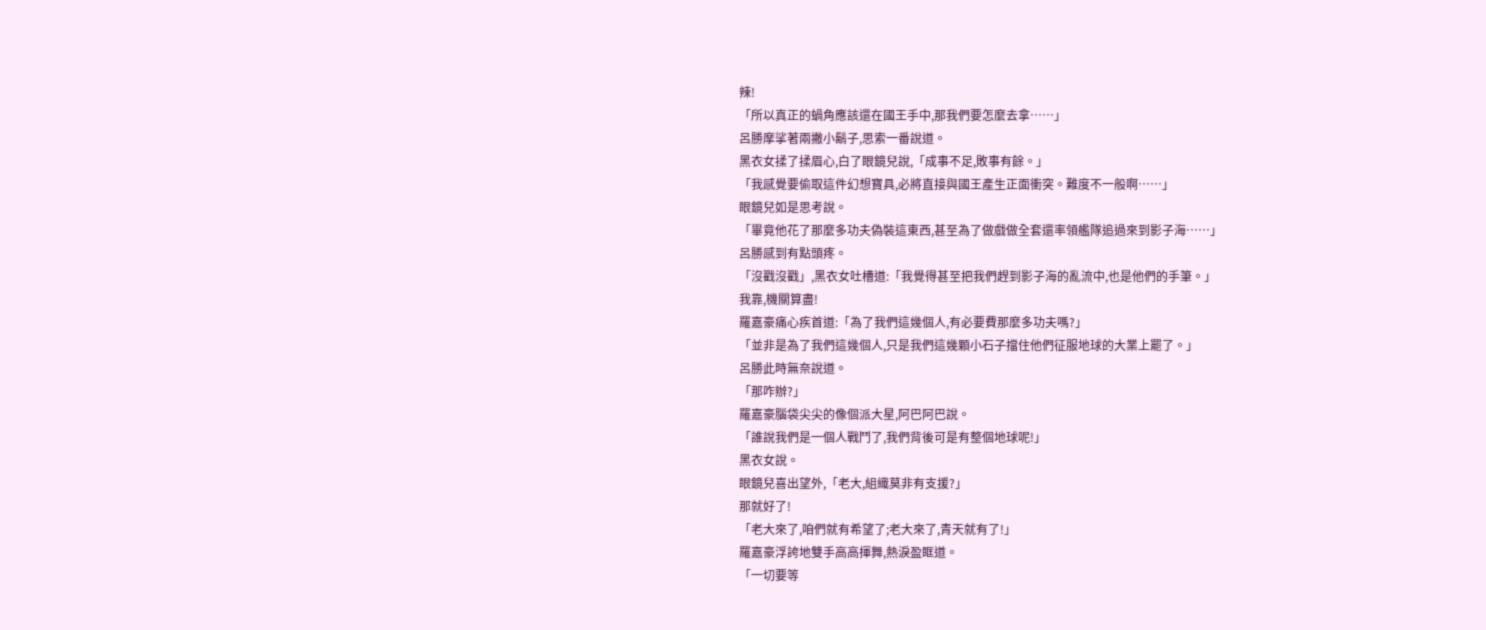辣!
「所以真正的蝸角應該還在國王手中,那我們要怎麼去拿……」
呂勝摩挲著兩撇小鬍子,思索一番說道。
黑衣女揉了揉眉心,白了眼鏡兒說,「成事不足,敗事有餘。」
「我感覺要偷取這件幻想寶具,必將直接與國王產生正面衝突。難度不一般啊……」
眼鏡兒如是思考說。
「畢竟他花了那麼多功夫偽裝這東西,甚至為了做戲做全套還率領艦隊追過來到影子海……」
呂勝感到有點頭疼。
「沒戳沒戳」,黑衣女吐槽道:「我覺得甚至把我們趕到影子海的亂流中,也是他們的手筆。」
我靠,機關算盡!
羅嘉豪痛心疾首道:「為了我們這幾個人,有必要費那麼多功夫嗎?」
「並非是為了我們這幾個人,只是我們這幾顆小石子擋住他們征服地球的大業上罷了。」
呂勝此時無奈說道。
「那咋辦?」
羅嘉豪腦袋尖尖的像個派大星,阿巴阿巴說。
「誰說我們是一個人戰鬥了,我們背後可是有整個地球呢!」
黑衣女說。
眼鏡兒喜出望外,「老大,組織莫非有支援?」
那就好了!
「老大來了,咱們就有希望了;老大來了,青天就有了!」
羅嘉豪浮誇地雙手高高揮舞,熱淚盈眶道。
「一切要等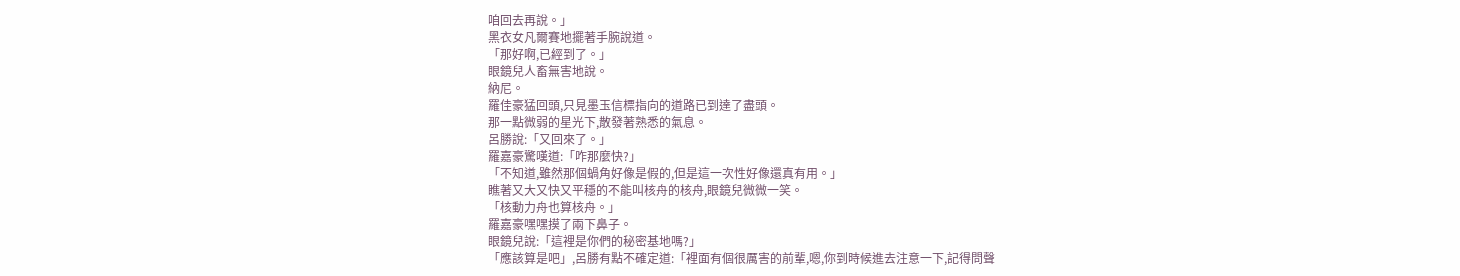咱回去再說。」
黑衣女凡爾賽地擺著手腕說道。
「那好啊,已經到了。」
眼鏡兒人畜無害地說。
納尼。
羅佳豪猛回頭,只見墨玉信標指向的道路已到達了盡頭。
那一點微弱的星光下,散發著熟悉的氣息。
呂勝說:「又回來了。」
羅嘉豪驚嘆道:「咋那麼快?」
「不知道,雖然那個蝸角好像是假的,但是這一次性好像還真有用。」
瞧著又大又快又平穩的不能叫核舟的核舟,眼鏡兒微微一笑。
「核動力舟也算核舟。」
羅嘉豪嘿嘿摸了兩下鼻子。
眼鏡兒說:「這裡是你們的秘密基地嗎?」
「應該算是吧」,呂勝有點不確定道:「裡面有個很厲害的前輩,嗯,你到時候進去注意一下,記得問聲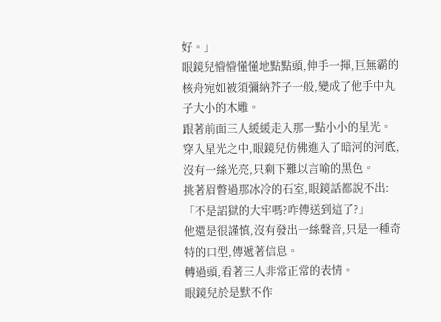好。」
眼鏡兒懵懵懂懂地點點頭,伸手一揮,巨無霸的核舟宛如被須彌納芥子一般,變成了他手中丸子大小的木雕。
跟著前面三人緩緩走入那一點小小的星光。
穿入星光之中,眼鏡兒仿佛進入了暗河的河底,沒有一絲光亮,只剩下難以言喻的黑色。
挑著眉瞥過那冰冷的石室,眼鏡話都說不出:「不是詔獄的大牢嗎?咋傳送到這了?」
他還是很謹慎,沒有發出一絲聲音,只是一種奇特的口型,傳遞著信息。
轉過頭,看著三人非常正常的表情。
眼鏡兒於是默不作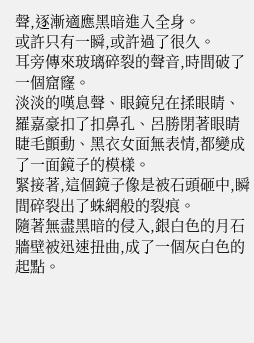聲,逐漸適應黑暗進入全身。
或許只有一瞬,或許過了很久。
耳旁傳來玻璃碎裂的聲音,時間破了一個窟窿。
淡淡的嘆息聲、眼鏡兒在揉眼睛、羅嘉豪扣了扣鼻孔、呂勝閉著眼睛睫毛顫動、黑衣女面無表情,都變成了一面鏡子的模樣。
緊接著,這個鏡子像是被石頭砸中,瞬間碎裂出了蛛網般的裂痕。
隨著無盡黑暗的侵入,銀白色的月石牆壁被迅速扭曲,成了一個灰白色的起點。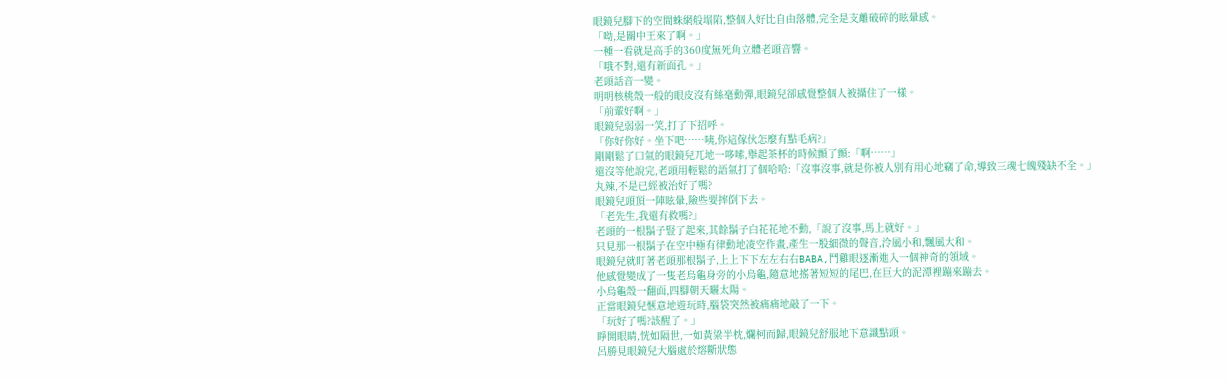眼鏡兒腳下的空間蛛網般塌陷,整個人好比自由落體,完全是支離破碎的眩暈感。
「呦,是關中王來了啊。」
一種一看就是高手的360度無死角立體老頭音響。
「哦不對,還有新面孔。」
老頭話音一變。
明明核桃殼一般的眼皮沒有絲毫動彈,眼鏡兒卻感覺整個人被攝住了一樣。
「前輩好啊。」
眼鏡兒弱弱一笑,打了下招呼。
「你好你好。坐下吧……咦,你這傢伙怎麼有點毛病?」
剛剛鬆了口氣的眼鏡兒兀地一哆嗦,舉起茶杯的時候顫了顫:「啊……」
還沒等他說完,老頭用輕鬆的語氣打了個哈哈:「沒事沒事,就是你被人別有用心地竊了命,導致三魂七魄殘缺不全。」
丸辣,不是已經被治好了嗎?
眼鏡兒頭頂一陣眩暈,險些要摔倒下去。
「老先生,我還有救嗎?」
老頭的一根鬍子豎了起來,其餘鬍子白花花地不動,「說了沒事,馬上就好。」
只見那一根鬍子在空中極有律動地凌空作畫,產生一股細微的聲音,泠風小和,飄風大和。
眼鏡兒就盯著老頭那根鬍子,上上下下左左右右BABA,鬥雞眼逐漸進入一個神奇的領域。
他感覺變成了一隻老烏龜身旁的小烏龜,隨意地搖著短短的尾巴,在巨大的泥潭裡蹦來蹦去。
小烏龜殼一翻面,四腳朝天曬太陽。
正當眼鏡兒愜意地遊玩時,腦袋突然被痛痛地敲了一下。
「玩好了嗎?該醒了。」
睜開眼睛,恍如隔世,一如黃粱半枕,爛柯而歸,眼鏡兒舒服地下意識點頭。
呂勝見眼鏡兒大腦處於熔斷狀態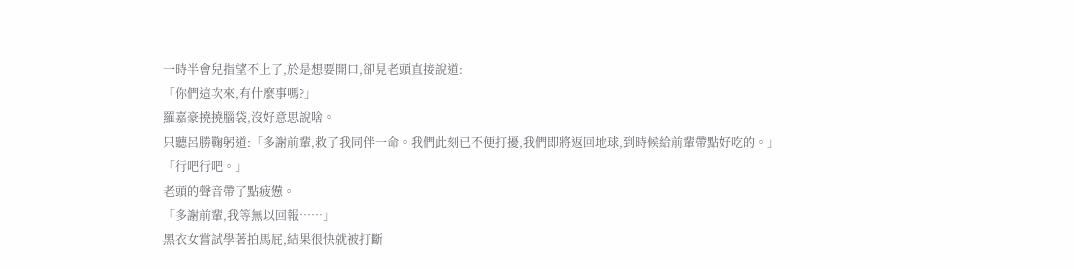一時半會兒指望不上了,於是想要開口,卻見老頭直接說道:
「你們這次來,有什麼事嗎?」
羅嘉豪撓撓腦袋,沒好意思說啥。
只聽呂勝鞠躬道:「多謝前輩,救了我同伴一命。我們此刻已不便打擾,我們即將返回地球,到時候給前輩帶點好吃的。」
「行吧行吧。」
老頭的聲音帶了點疲憊。
「多謝前輩,我等無以回報……」
黑衣女嘗試學著拍馬屁,結果很快就被打斷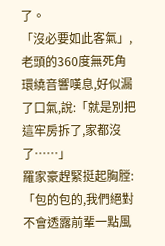了。
「沒必要如此客氣」,老頭的360度無死角環繞音響嘆息,好似漏了口氣,說:「就是別把這牢房拆了,家都沒了……」
羅家豪趕緊挺起胸膛:
「包的包的,我們絕對不會透露前輩一點風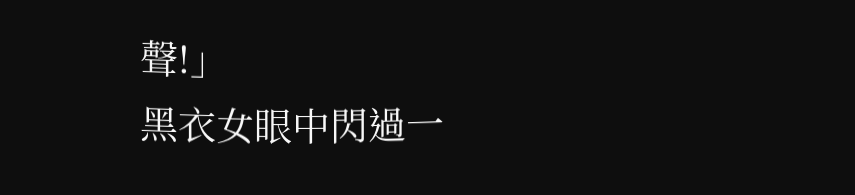聲!」
黑衣女眼中閃過一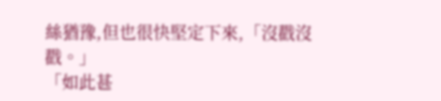絲猶豫,但也很快堅定下來,「沒戳沒戳。」
「如此甚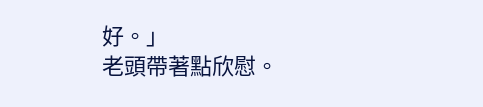好。」
老頭帶著點欣慰。